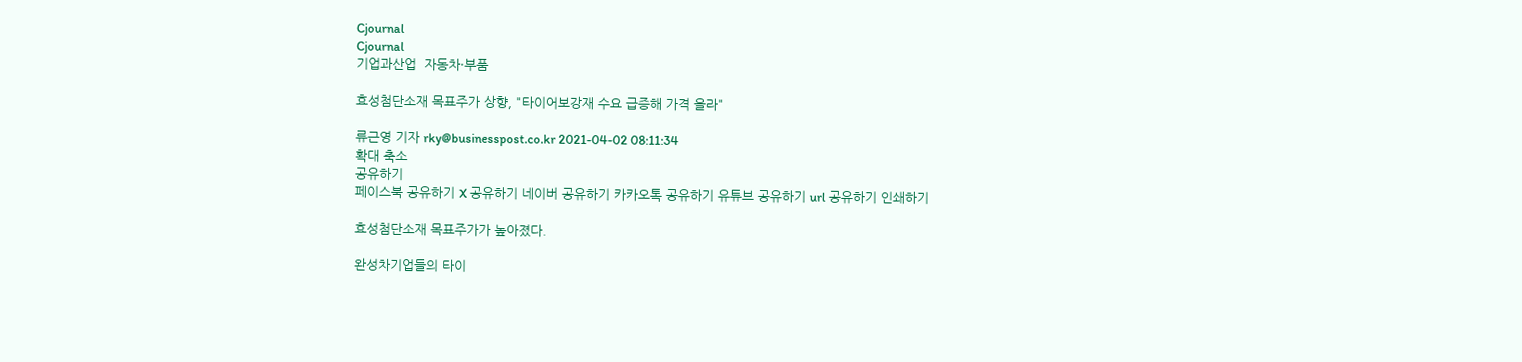Cjournal
Cjournal
기업과산업  자동차·부품

효성첨단소재 목표주가 상향, "타이어보강재 수요 급증해 가격 올라"

류근영 기자 rky@businesspost.co.kr 2021-04-02 08:11:34
확대 축소
공유하기
페이스북 공유하기 X 공유하기 네이버 공유하기 카카오톡 공유하기 유튜브 공유하기 url 공유하기 인쇄하기

효성첨단소재 목표주가가 높아졌다.

완성차기업들의 타이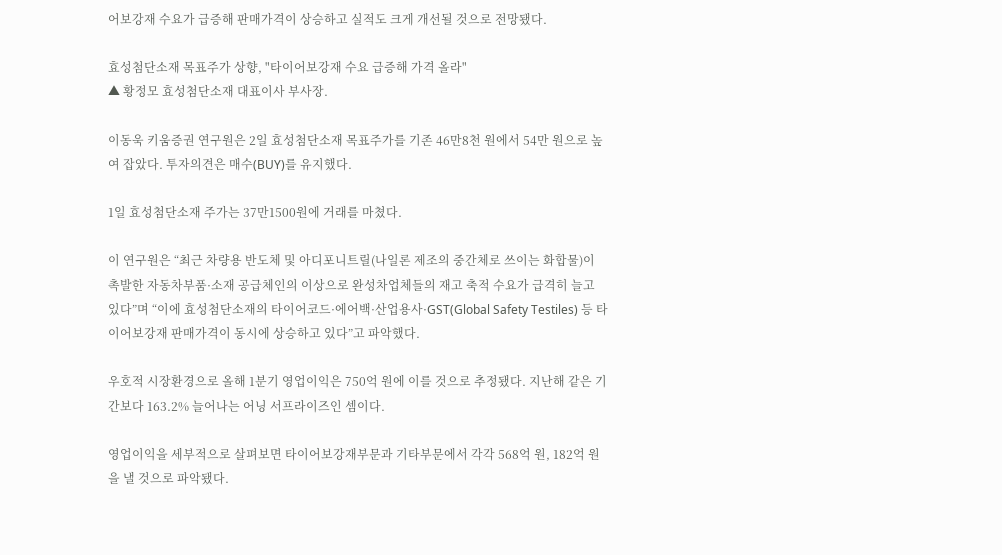어보강재 수요가 급증해 판매가격이 상승하고 실적도 크게 개선될 것으로 전망됐다.

효성첨단소재 목표주가 상향, "타이어보강재 수요 급증해 가격 올라"
▲ 황정모 효성첨단소재 대표이사 부사장.

이동욱 키움증권 연구원은 2일 효성첨단소재 목표주가를 기존 46만8천 원에서 54만 원으로 높여 잡았다. 투자의견은 매수(BUY)를 유지했다.

1일 효성첨단소재 주가는 37만1500원에 거래를 마쳤다.

이 연구원은 “최근 차량용 반도체 및 아디포니트릴(나일론 제조의 중간체로 쓰이는 화합물)이 촉발한 자동차부품·소재 공급체인의 이상으로 완성차업체들의 재고 축적 수요가 급격히 늘고 있다”며 “이에 효성첨단소재의 타이어코드·에어백·산업용사·GST(Global Safety Testiles) 등 타이어보강재 판매가격이 동시에 상승하고 있다”고 파악했다.

우호적 시장환경으로 올해 1분기 영업이익은 750억 원에 이를 것으로 추정됐다. 지난해 같은 기간보다 163.2% 늘어나는 어닝 서프라이즈인 셈이다.

영업이익을 세부적으로 살펴보면 타이어보강재부문과 기타부문에서 각각 568억 원, 182억 원을 낼 것으로 파악됐다.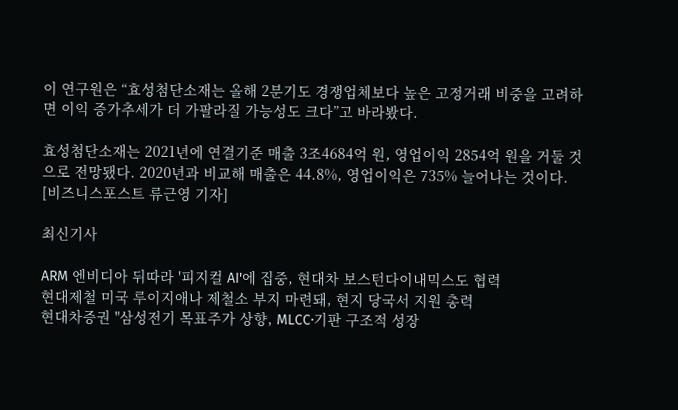이 연구원은 “효성첨단소재는 올해 2분기도 경쟁업체보다 높은 고정거래 비중을 고려하면 이익 증가추세가 더 가팔라질 가능성도 크다”고 바라봤다.

효성첨단소재는 2021년에 연결기준 매출 3조4684억 원, 영업이익 2854억 원을 거둘 것으로 전망됐다. 2020년과 비교해 매출은 44.8%, 영업이익은 735% 늘어나는 것이다.  [비즈니스포스트 류근영 기자]

최신기사

ARM 엔비디아 뒤따라 '피지컬 AI'에 집중, 현대차 보스턴다이내믹스도 협력
현대제철 미국 루이지애나 제철소 부지 마련돼, 현지 당국서 지원 총력
현대차증권 "삼성전기 목표주가 상향, MLCC·기판 구조적 성장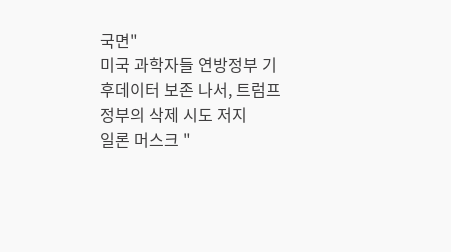국면"
미국 과학자들 연방정부 기후데이터 보존 나서, 트럼프 정부의 삭제 시도 저지
일론 머스크 "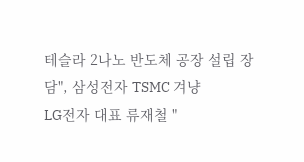테슬라 2나노 반도체 공장 설립 장담", 삼성전자 TSMC 겨냥
LG전자 대표 류재철 "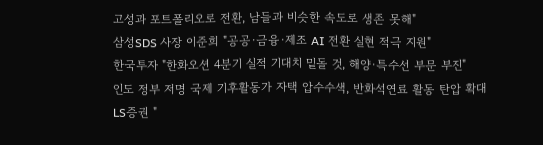고성과 포트폴리오로 전환, 남들과 비슷한 속도로 생존 못해"
삼성SDS 사장 이준희 "공공·금융·제조 AI 전환 실현 적극 지원"
한국투자 "한화오션 4분기 실적 기대치 밑돌 것, 해양·특수선 부문 부진"
인도 정부 저명 국제 기후활동가 자택 압수수색, 반화석연료 활동 탄압 확대
LS증권 "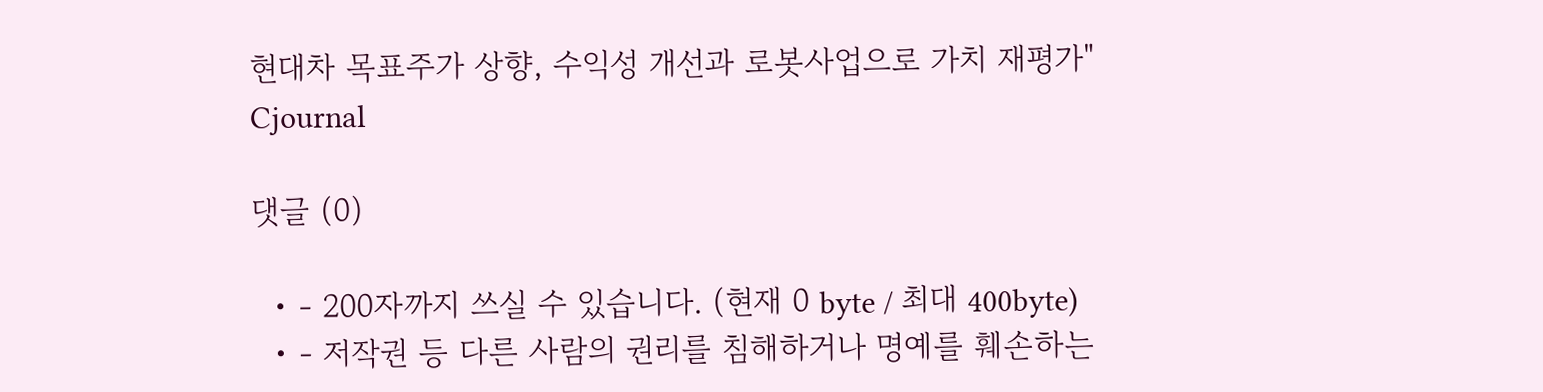현대차 목표주가 상향, 수익성 개선과 로봇사업으로 가치 재평가"
Cjournal

댓글 (0)

  • - 200자까지 쓰실 수 있습니다. (현재 0 byte / 최대 400byte)
  • - 저작권 등 다른 사람의 권리를 침해하거나 명예를 훼손하는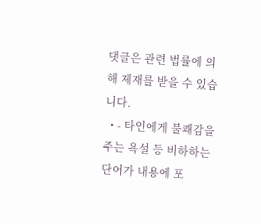댓글은 관련 법률에 의해 제재를 받을 수 있습니다.
  • - 타인에게 불쾌감을 주는 욕설 등 비하하는 단어가 내용에 포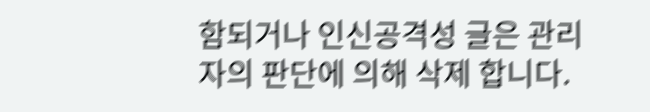함되거나 인신공격성 글은 관리자의 판단에 의해 삭제 합니다.